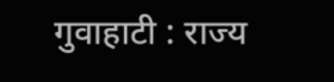गुवाहाटी : राज्य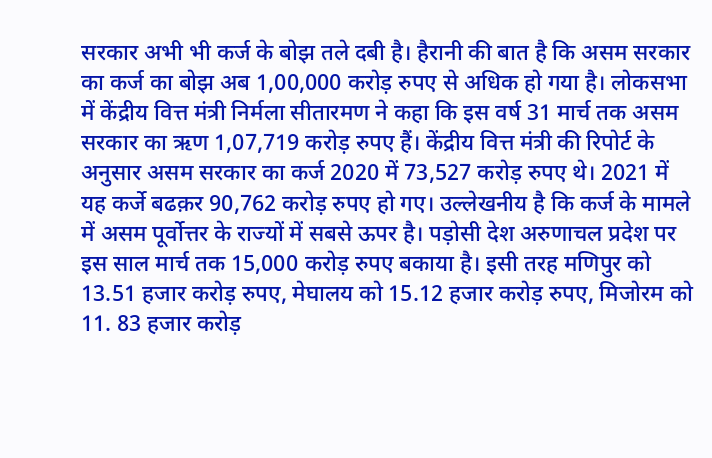सरकार अभी भी कर्ज के बोझ तले दबी है। हैरानी की बात है कि असम सरकार का कर्ज का बोझ अब 1,00,000 करोड़ रुपए से अधिक हो गया है। लोकसभा में केंद्रीय वित्त मंत्री निर्मला सीतारमण ने कहा कि इस वर्ष 31 मार्च तक असम सरकार का ऋण 1,07,719 करोड़ रुपए हैं। केंद्रीय वित्त मंत्री की रिपोर्ट के अनुसार असम सरकार का कर्ज 2020 में 73,527 करोड़ रुपए थे। 2021 में यह कर्जे बढक़र 90,762 करोड़ रुपए हो गए। उल्लेखनीय है कि कर्ज के मामले में असम पूर्वोत्तर के राज्यों में सबसे ऊपर है। पड़ोसी देश अरुणाचल प्रदेश पर इस साल मार्च तक 15,000 करोड़ रुपए बकाया है। इसी तरह मणिपुर को 13.51 हजार करोड़ रुपए, मेघालय को 15.12 हजार करोड़ रुपए, मिजोरम को 11. 83 हजार करोड़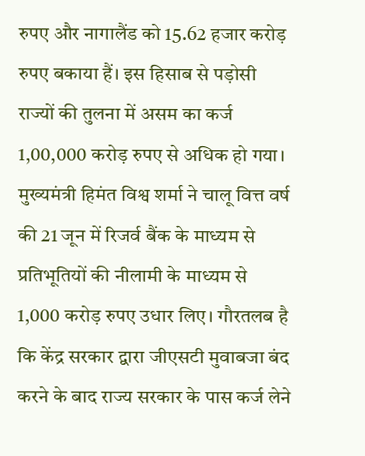रुपए और नागालैंड को 15.62 हजार करोड़ रुपए बकाया हैं। इस हिसाब से पड़ोसी राज्यों की तुलना में असम का कर्ज 1,00,000 करोड़ रुपए से अधिक हो गया। मुख्यमंत्री हिमंत विश्व शर्मा ने चालू वित्त वर्ष की 21 जून में रिजर्व बैंक के माध्यम से प्रतिभूतियों की नीलामी के माध्यम से 1,000 करोड़ रुपए उधार लिए। गौरतलब है कि केंद्र सरकार द्वारा जीएसटी मुवाबजा बंद करने के बाद राज्य सरकार के पास कर्ज लेने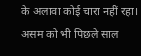के अलावा कोई चारा नहीं रहा। असम को भी पिछले साल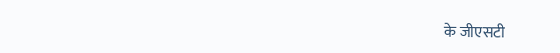के जीएसटी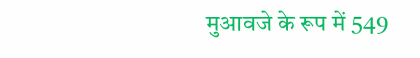मुआवजे के रूप में 549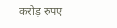करोड़ रुपए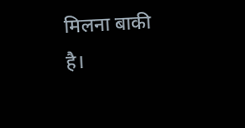मिलना बाकी है।